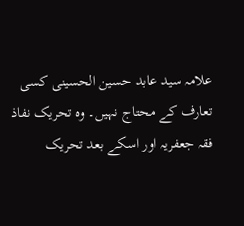علامہ سید عابد حسین الحسینی کسی تعارف کے محتاج نہیں۔ وہ تحریک نفاذ فقہ جعفریہ اور اسکے بعد تحریک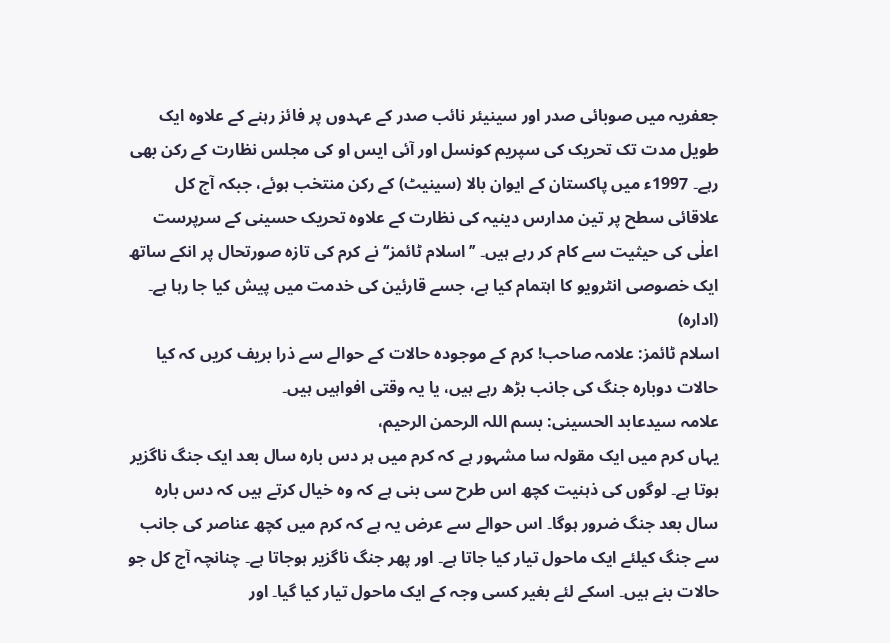جعفریہ میں صوبائی صدر اور سینیئر نائب صدر کے عہدوں پر فائز رہنے کے علاوہ ایک طویل مدت تک تحریک کی سپریم کونسل اور آئی ایس او کی مجلس نظارت کے رکن بھی رہے۔ 1997ء میں پاکستان کے ایوان بالا (سینیٹ) کے رکن منتخب ہوئے، جبکہ آج کل علاقائی سطح پر تین مدارس دینیہ کی نظارت کے علاوہ تحریک حسینی کے سرپرست اعلٰی کی حیثیت سے کام کر رہے ہیں۔ ’’اسلام ٹائمز‘‘ نے کرم کی تازہ صورتحال پر انکے ساتھ ایک خصوصی انٹرویو کا اہتمام کیا ہے، جسے قارئین کی خدمت میں پیش کیا جا رہا ہے۔ (ادارہ)
اسلام ٹائمز: علامہ صاحب! کرم کے موجودہ حالات کے حوالے سے ذرا بریف کریں کہ کیا حالات دوبارہ جنگ کی جانب بڑھ رہے ہیں، یا یہ وقتی افواہیں ہیں۔
علامہ سیدعابد الحسینی: بسم اللہ الرحمن الرحیم،
یہاں کرم میں ایک مقولہ سا مشہور ہے کہ کرم میں ہر دس بارہ سال بعد ایک جنگ ناگزیر ہوتا ہے۔ لوگوں کی ذہنیت کچھ اس طرح سی بنی ہے کہ وہ خیال کرتے ہیں کہ دس بارہ سال بعد جنگ ضرور ہوگا۔ اس حوالے سے عرض یہ ہے کہ کرم میں کچھ عناصر کی جانب سے جنگ کیلئے ایک ماحول تیار کیا جاتا ہے۔ اور پھر جنگ ناگزیر ہوجاتا ہے۔ چنانچہ آج کل جو حالات بنے ہیں۔ اسکے لئے بغیر کسی وجہ کے ایک ماحول تیار کیا گیا۔ اور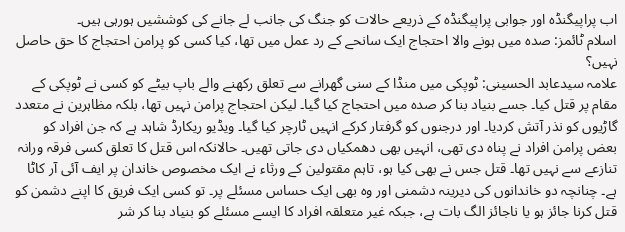اب پراپیگنڈہ اور جوابی پراپیگنڈہ کے ذریعے حالات کو جنگ کی جانب لے جانے کی کوششیں ہورہی ہیں۔
اسلام ٹائمز: صدہ میں ہونے والا احتجاج ایک سانحے کے رد عمل میں تھا، کیا کسی کو پرامن احتجاج کا حق حاصل نہیں؟
علامہ سیدعابد الحسینی: ٹوپکی میں منڈا کے سنی گھرانے سے تعلق رکھنے والے باپ بیٹے کو کسی نے ٹوپکی کے مقام پر قتل کیا۔ جسے بنیاد بنا کر صدہ میں احتجاج کیا گیا۔ لیکن احتجاج پرامن نہیں تھا، بلکہ مظاہرین نے متعدد گاڑیوں کو نذر آتش کردیا۔ اور درجنوں کو گرفتار کرکے انہیں ٹارچر کیا گیا۔ ویڈیو ریکارڈ شاہد ہے کہ جن افراد کو بعض پرامن افراد نے پناہ دی تھی، انہیں بھی دھمکیاں دی جاتی تھیں۔ حالانکہ اس قتل کا تعلق کسی فرقہ ورانہ تنازعے سے نہیں تھا۔ قتل جس نے بھی کیا ہو، تاہم مقتولین کے ورثاء نے ایک مخصوص خاندان پر ایف آئی آر کاٹا ہے۔ چنانچہ دو خاندانوں کی دیرینہ دشمنی اور وہ بھی ایک حساس مسئلے پر۔ تو کسی ایک فریق کا اپنے دشمن کو قتل کرنا جائز ہو یا ناجائز الگ بات ہے، جبکہ غیر متعلقہ افراد کا ایسے مسئلے کو بنیاد بنا کر شر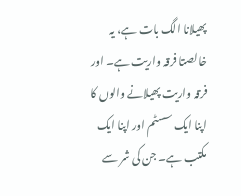پھیلانا الگ بات ہے، یہ خالصتا فرقہ واریت ہے۔ اور فرقہ واریت پھیلانے والوں کا اپنا ایک سسٹم اور اپنا ایک مکتب ہے۔ جن کی شر سے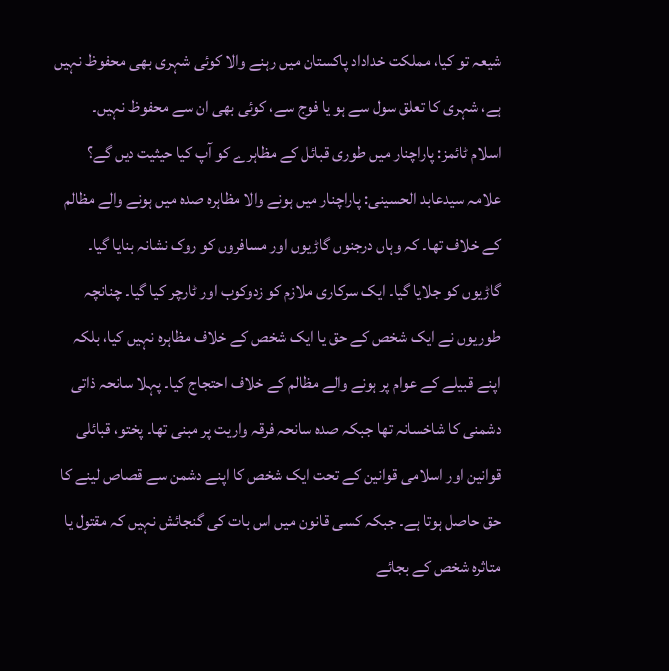شیعہ تو کیا، مملکت خداداد پاکستان میں رہنے والا کوئی شہری بھی محفوظ نہیں ہے، شہری کا تعلق سول سے ہو یا فوج سے، کوئی بھی ان سے محفوظ نہیں۔
اسلام ٹائمز: پاراچنار میں طوری قبائل کے مظاہرے کو آپ کیا حیثیت دیں گے؟
علامہ سیدعابد الحسینی: پاراچنار میں ہونے والا مظاہرہ صدہ میں ہونے والے مظالم کے خلاف تھا۔ کہ وہاں درجنوں گاڑیوں اور مسافروں کو روک نشانہ بنایا گیا۔ گاڑیوں کو جلایا گیا۔ ایک سرکاری ملازم کو زدوکوب اور ٹارچر کیا گیا۔ چنانچہ طوریوں نے ایک شخص کے حق یا ایک شخص کے خلاف مظاہرہ نہیں کیا، بلکہ اپنے قبیلے کے عوام پر ہونے والے مظالم کے خلاف احتجاج کیا۔ پہلا سانحہ ذاتی دشمنی کا شاخسانہ تھا جبکہ صدہ سانحہ فرقہ واریت پر مبنی تھا۔ پختو، قبائلی قوانین اور اسلامی قوانین کے تحت ایک شخص کا اپنے دشمن سے قصاص لینے کا حق حاصل ہوتا ہے۔ جبکہ کسی قانون میں اس بات کی گنجائش نہیں کہ مقتول یا متاثرہ شخص کے بجائے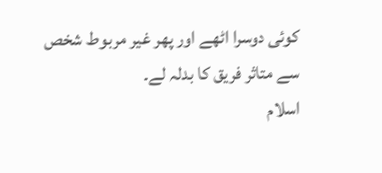کوئی دوسرا اٹھے اور پھر غیر مربوط شخص سے متاثر فریق کا بدلہ لے۔
اسلام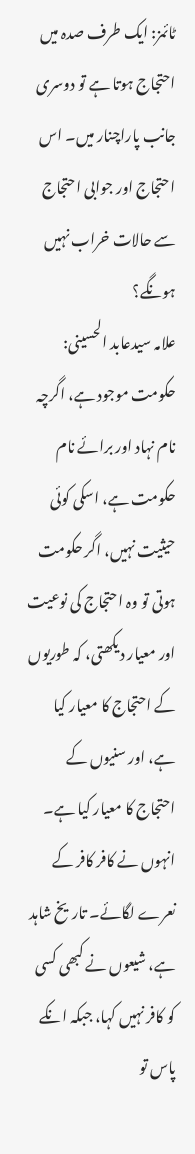ٹائمز: ایک طرف صدہ میں احتجاج ہوتا ہے تو دوسری جانب پاراچنار میں۔ اس احتجاج اور جوابی احتجاج سے حالات خراب نہیں ہونگے؟
علامہ سیدعابد الحسینی: حکومت موجود ہے، اگرچہ نام نہاد اور برائے نام حکومت ہے، اسکی کوئی حیثیت نہیں، اگر حکومت ہوتی تو وہ احتجاج کی نوعیت اور معیار دیکھتی، کہ طوریوں کے احتجاج کا معیار کیا ہے، اور سنیوں کے احتجاج کا معیار کیا ہے۔ انہوں نے کافر کافر کے نعرے لگائے۔ تاریخ شاہد ہے، شیعوں نے کبھی کسی کو کافر نہیں کہا، جبکہ انکے پاس تو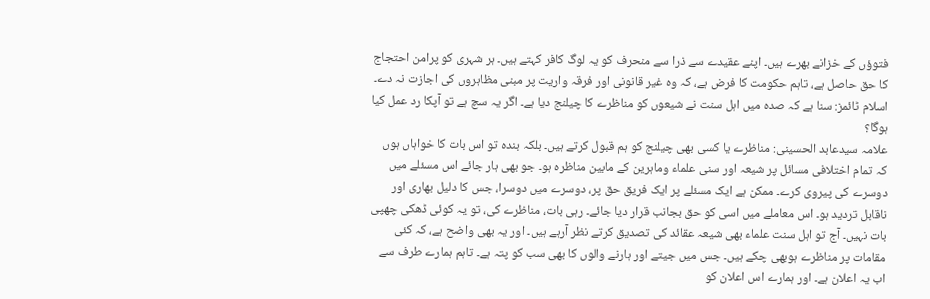فتوؤں کے خزانے بھرے ہیں۔ اپنے عقیدے سے ذرا سے منحرف کو یہ لوگ کافر کہتے ہیں۔ ہر شہری کو پرامن احتجاج کا حق حاصل ہے، تاہم حکومت کا فرض ہے، کہ وہ غیر قانونی اور فرقہ واریت پر مبنی مظاہروں کی اجازت نہ دے۔
اسلام ٹائمز: سنا ہے کہ صدہ میں اہل سنت نے شیعوں کو مناظرے کا چیلنج دیا ہے۔ اگر یہ سچ ہے تو آپکا رد عمل کیا ہوگا؟
علامہ سیدعابد الحسینی: مناظرے یا کسی بھی چیلنج کو ہم قبول کرتے ہیں۔ بلکہ بندہ تو اس بات کا خواہاں ہوں کہ تمام اختلافی مسائل پر شیعہ اور سنی علماء وماہرین کے مابین مناظرہ ہو۔ جو بھی ہار جائے اس مسئلے میں دوسرے کی پیروی کرے۔ ممکن ہے ایک مسئلے پر ایک فریق حق پر، دوسرے میں دوسرا، جس کا دلیل بھاری اور ناقابل تردید ہو۔ اس معاملے میں اسی کو حق بجانب قرار دیا جائے۔ رہی بات، مناظرے کی، تو یہ کوئی ڈھکی چھپی بات نہیں۔ آج تو اہل سنت علماء بھی شیعہ عقائد کی تصدیق کرتے نظر آرہے ہیں۔ اور یہ بھی واضح ہے، کہ کئی مقامات پر مناظرے ہوبھی چکے ہیں۔ جس میں جیتے اور ہارنے والوں کا بھی سب کو پتہ ہے۔ تاہم ہمارے طرف سے اب یہ اعلان ہے۔ اور ہمارے اس اعلان کو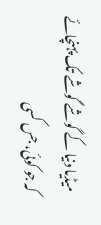میڈیا دنیا کے گوشے گوشے تک پہنچائے کہ جو کوئی، جس کسی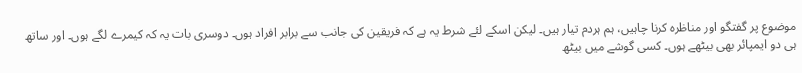موضوع پر گفتگو اور مناظرہ کرنا چاہیں، ہم ہردم تیار ہیں۔ لیکن اسکے لئے شرط یہ ہے کہ فریقین کی جانب سے برابر افراد ہوں۔ دوسری بات یہ کہ کیمرے لگے ہوں۔ اور ساتھ ہی دو ایمپائر بھی بیٹھے ہوں۔ کسی گوشے میں بیٹھ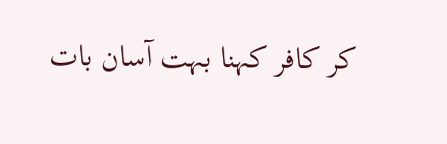کر کافر کہنا بہت آسان بات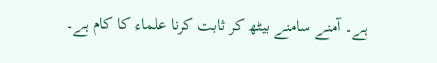ہے۔ آمنے سامنے بیٹھ کر ثابت کرنا علماء کا کام ہے۔